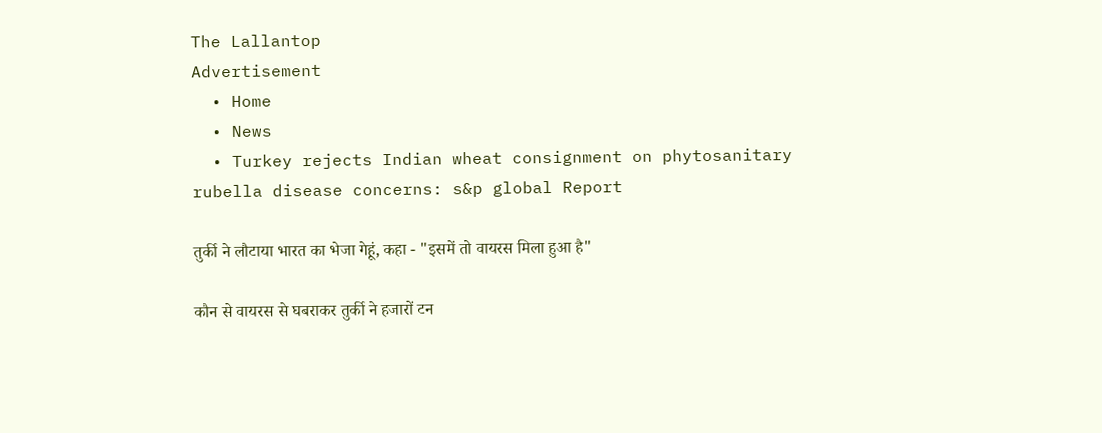The Lallantop
Advertisement
  • Home
  • News
  • Turkey rejects Indian wheat consignment on phytosanitary rubella disease concerns: s&p global Report

तुर्की ने लौटाया भारत का भेजा गेहूं, कहा - "इसमें तो वायरस मिला हुआ है"

कौन से वायरस से घबराकर तुर्की ने हजारों टन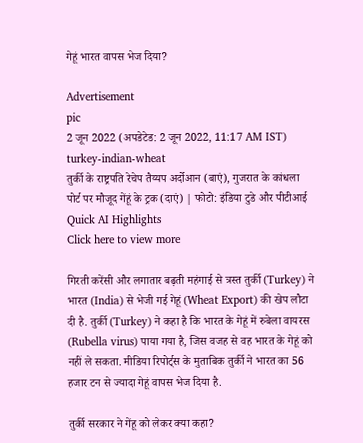गेहूं भारत वापस भेज दिया?

Advertisement
pic
2 जून 2022 (अपडेटेड: 2 जून 2022, 11:17 AM IST)
turkey-indian-wheat
तुर्की के राष्ट्रपति रेचेप तैय्यप अर्दोआन (बाएं), गुजरात के कांधला पोर्ट पर मौजूद गेंहूं के ट्रक (दाएं) | फोटो: इंडिया टुडे और पीटीआई
Quick AI Highlights
Click here to view more

गिरती करेंसी और लगातार बढ़ती महंगाई से त्रस्त तुर्की (Turkey) ने भारत (India) से भेजी गई गेहूं (Wheat Export) की खेप लौटा दी है. तुर्की (Turkey) ने कहा है कि भारत के गेहूं में रुबेला वायरस (Rubella virus) पाया गया है, जिस वजह से वह भारत के गेहूं को नहीं ले सकता. मीडिया रिपोर्ट्स के मुताबिक तुर्की ने भारत का 56 हजार टन से ज्यादा गेहूं वापस भेज दिया है.

तुर्की सरकार ने गेंहू को लेकर क्या कहा?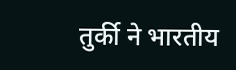तुर्की ने भारतीय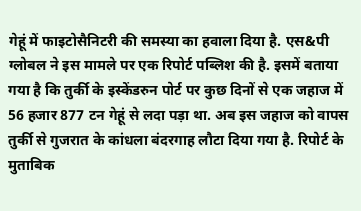गेहूं में फाइटोसैनिटरी की समस्या का हवाला दिया है. एस&पी ग्लोबल ने इस मामले पर एक रिपोर्ट पब्लिश की है. इसमें बताया गया है कि तुर्की के इस्केंडरुन पोर्ट पर कुछ दिनों से एक जहाज में 56 हजार 877 टन गेहूं से लदा पड़ा था. अब इस जहाज को वापस तुर्की से गुजरात के कांधला बंदरगाह लौटा दिया गया है. रिपोर्ट के मुताबिक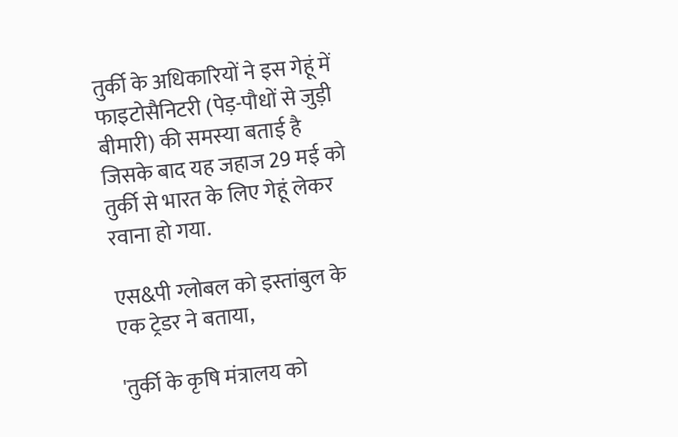तुर्की के अधिकारियों ने इस गेहूं में फाइटोसैनिटरी (पेड़-पौधों से जुड़ी बीमारी) की समस्या बताई है जिसके बाद यह जहाज 29 मई को तुर्की से भारत के लिए गेहूं लेकर रवाना हो गया.

एस&पी ग्लोबल को इस्तांबुल के एक ट्रेडर ने बताया,

'तुर्की के कृषि मंत्रालय को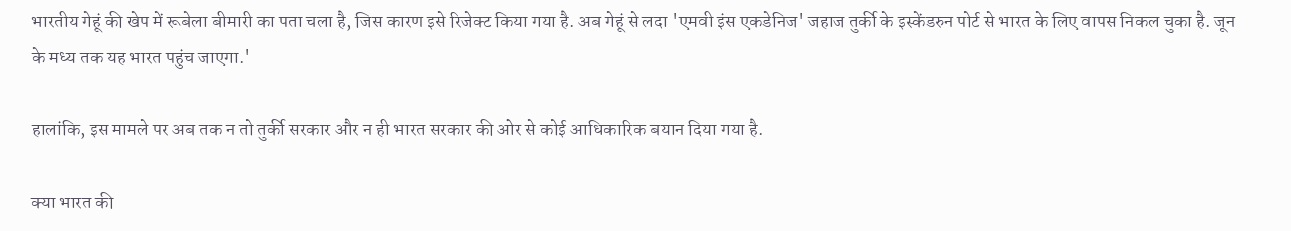भारतीय गेहूं की खेप में रूबेला बीमारी का पता चला है, जिस कारण इसे रिजेक्ट किया गया है. अब गेहूं से लदा 'एमवी इंस एकडेनिज' जहाज तुर्की के इस्केंडरुन पोर्ट से भारत के लिए वापस निकल चुका है. जून के मध्य तक यह भारत पहुंच जाएगा.'

हालांकि, इस मामले पर अब तक न तो तुर्की सरकार और न ही भारत सरकार की ओर से कोई आधिकारिक बयान दिया गया है.

क्या भारत की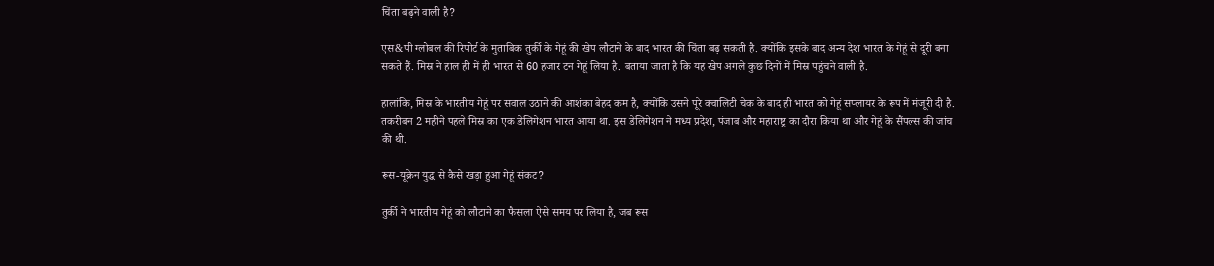चिंता बढ़ने वाली है?

एस&पी ग्लोबल की रिपोर्ट के मुताबिक तुर्की के गेहूं की खेप लौटाने के बाद भारत की चिंता बढ़ सकती है. क्योंकि इसके बाद अन्य देश भारत के गेहूं से दूरी बना सकते हैं. मिस्र ने हाल ही में ही भारत से 60 हजार टन गेहूं लिया है. बताया जाता है कि यह खेप अगले कुछ दिनों में मिस्र पहुंचने वाली है.

हालांकि, मिस्र के भारतीय गेहूं पर सवाल उठाने की आशंका बेहद कम है, क्योंकि उसने पूरे क्वालिटी चेक के बाद ही भारत को गेहूं सप्लायर के रूप में मंजूरी दी है. तकरीबन 2 महीने पहले मिस्र का एक डेलिगेशन भारत आया था. इस डेलिगेशन ने मध्य प्रदेश, पंजाब और महाराष्ट्र का दौरा किया था और गेहूं के सैंपल्स की जांच की थी.

रूस-यूक्रेन युद्ध से कैसे खड़ा हुआ गेहूं संकट?

तुर्की ने भारतीय गेहूं को लौटाने का फैसला ऐसे समय पर लिया है, जब रूस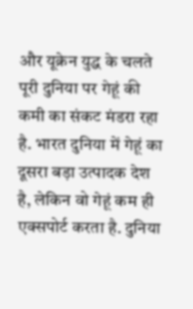और यूक्रेन युद्ध के चलते पूरी दुनिया पर गेहूं की कमी का संकट मंडरा रहा है. भारत दुनिया में गेहूं का दूसरा बड़ा उत्पादक देश है, लेकिन वो गेहूं कम ही एक्सपोर्ट करता है. दुनिया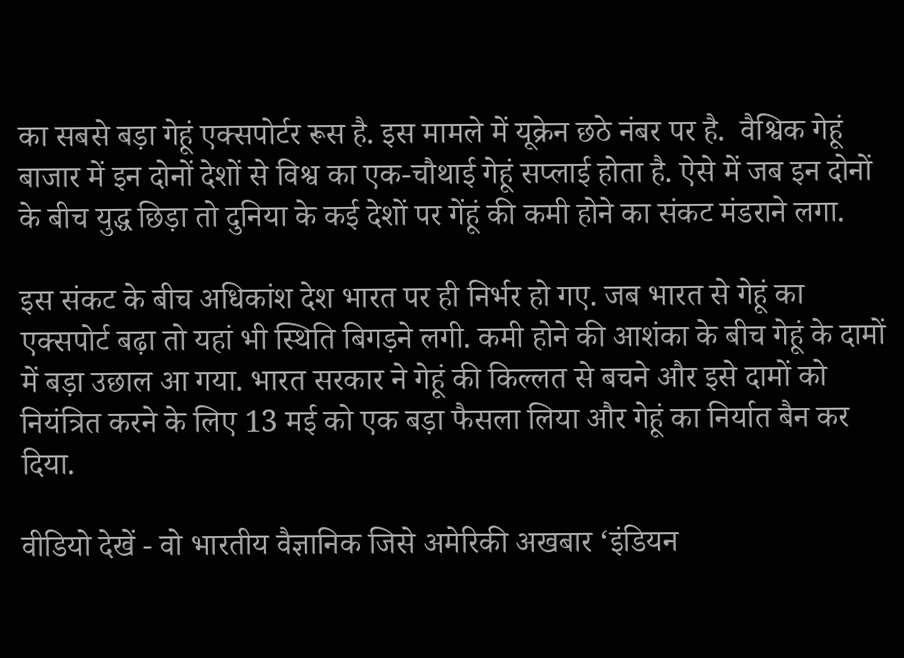का सबसे बड़ा गेहूं एक्सपोर्टर रूस है. इस मामले में यूक्रेन छठे नंबर पर है.  वैश्विक गेहूं बाजार में इन दोनों देशों से विश्व का एक-चौथाई गेहूं सप्लाई होता है. ऐसे में जब इन दोनों के बीच युद्ध छिड़ा तो दुनिया के कई देशों पर गेंहूं की कमी होने का संकट मंडराने लगा.

इस संकट के बीच अधिकांश देश भारत पर ही निर्भर हो गए. जब भारत से गेहूं का एक्सपोर्ट बढ़ा तो यहां भी स्थिति बिगड़ने लगी. कमी होने की आशंका के बीच गेहूं के दामों में बड़ा उछाल आ गया. भारत सरकार ने गेहूं की किल्लत से बचने और इसे दामों को नियंत्रित करने के लिए 13 मई को एक बड़ा फैसला लिया और गेहूं का निर्यात बैन कर दिया.

वीडियो देखें - वो भारतीय वैज्ञानिक जिसे अमेरिकी अखबार ‘इंडियन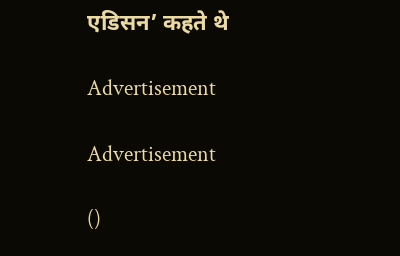एडिसन’ कहते थे

Advertisement

Advertisement

()